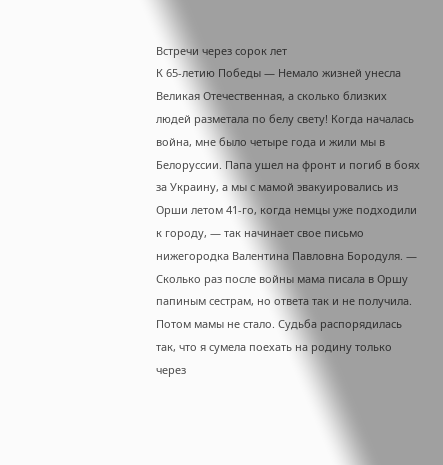Встречи через сорок лет
К 65-летию Победы — Немало жизней унесла Великая Отечественная, а сколько близких людей разметала по белу свету! Когда началась война, мне было четыре года и жили мы в Белоруссии. Папа ушел на фронт и погиб в боях за Украину, а мы с мамой эвакуировались из Орши летом 41-го, когда немцы уже подходили к городу, — так начинает свое письмо нижегородка Валентина Павловна Бородуля. — Сколько раз после войны мама писала в Оршу папиным сестрам, но ответа так и не получила. Потом мамы не стало. Судьба распорядилась так, что я сумела поехать на родину только через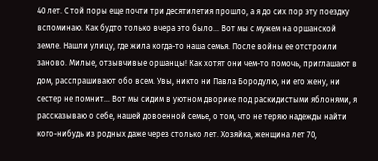40 лет. С той поры еще почти три десятилетия прошло, а я до сих пор эту поездку вспоминаю. Как будто только вчера это было… Вот мы с мужем на оршанской земле. Нашли улицу, где жила когда-то наша семья. После войны ее отстроили заново. Милые, отзывчивые оршанцы! Как хотят они чем-то помочь, приглашают в дом, расспрашивают обо всем. Увы, никто ни Павла Бородулю, ни его жену, ни сестер не помнит… Вот мы сидим в уютном дворике под раскидистыми яблонями, я рассказываю о себе, нашей довоенной семье, о том, что не теряю надежды найти кого-нибудь из родных даже через столько лет. Хозяйка, женщина лет 70,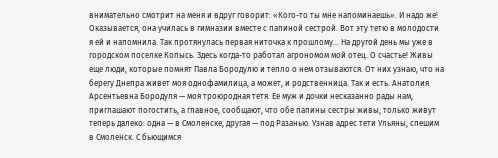внимательно смотрит на меня и вдруг говорит: «Кого-то ты мне напоминаешь». И надо же! Оказывается, она училась в гимназии вместе с папиной сестрой. Вот эту тетю в молодости я ей и напомнила. Так протянулась первая ниточка к прошлому… На другой день мы уже в городском поселке Копысь. Здесь когда-то работал агрономом мой отец. О счастье! Живы еще люди, которые помнят Павла Бородулю и тепло о нем отзываются. От них узнаю, что на берегу Днепра живет моя однофамилица, а может, и родственница. Так и есть. Анатолия Арсентьевна Бородуля — моя троюродная тетя. Ее муж и дочки несказанно рады нам, приглашают погостить, а главное, сообщают, что обе папины сестры живы, только живут теперь далеко: одна — в Смоленске, другая — под Разанью. Узнав адрес тети Ульяны, спешим в Смоленск. С бьющимся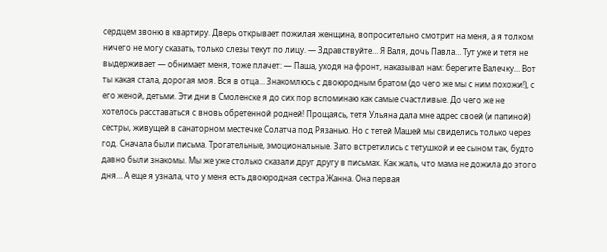сердцем звоню в квартиру. Дверь открывает пожилая женщина, вопросительно смотрит на меня, а я толком ничего не могу сказать, только слезы текут по лицу. — Здравствуйте… Я Валя, дочь Павла… Тут уже и тетя не выдерживает — обнимает меня, тоже плачет: — Паша, уходя на фронт, наказывал нам: берегите Валечку… Вот ты какая стала, дорогая моя. Вся в отца… Знакомлюсь с двоюродным братом (до чего же мы с ним похожи!), с его женой, детьми. Эти дни в Смоленске я до сих пор вспоминаю как самые счастливые. До чего же не хотелось расставаться с вновь обретенной родней! Прощаясь, тетя Ульяна дала мне адрес своей (и папиной) сестры, живущей в санаторном местечке Солатча под Рязанью. Но с тетей Машей мы свиделись только через год. Сначала были письма. Трогательные, эмоциональные. Зато встретились с тетушкой и ее сыном так, будто давно были знакомы. Мы же уже столько сказали друг другу в письмах. Как жаль, что мама не дожила до этого дня… А еще я узнала, что у меня есть двоюродная сестра Жанна. Она первая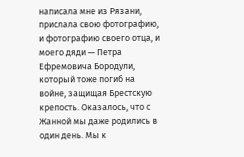написала мне из Рязани, прислала свою фотографию, и фотографию своего отца, и моего дяди — Петра Ефремовича Бородули, который тоже погиб на войне, защищая Брестскую крепость. Оказалось, что с Жанной мы даже родились в один день. Мы к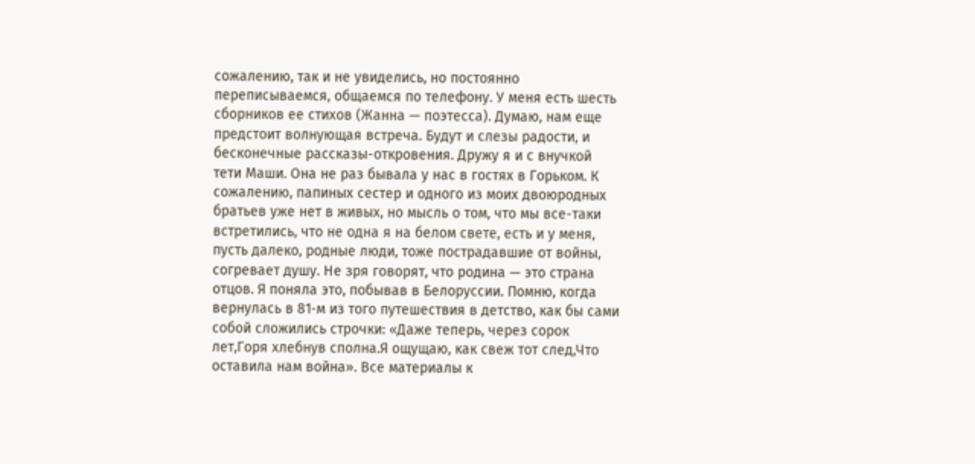сожалению, так и не увиделись, но постоянно переписываемся, общаемся по телефону. У меня есть шесть сборников ее стихов (Жанна — поэтесса). Думаю, нам еще предстоит волнующая встреча. Будут и слезы радости, и бесконечные рассказы-откровения. Дружу я и с внучкой тети Маши. Она не раз бывала у нас в гостях в Горьком. К сожалению, папиных сестер и одного из моих двоюродных братьев уже нет в живых, но мысль о том, что мы все-таки встретились, что не одна я на белом свете, есть и у меня, пусть далеко, родные люди, тоже пострадавшие от войны, согревает душу. Не зря говорят, что родина — это страна отцов. Я поняла это, побывав в Белоруссии. Помню, когда вернулась в 81‑м из того путешествия в детство, как бы сами собой сложились строчки: «Даже теперь, через сорок лет,Горя хлебнув сполна.Я ощущаю, как свеж тот след,Что оставила нам война». Все материалы к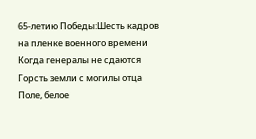65-летию Победы:Шесть кадров на пленке военного времени Когда генералы не сдаются Горсть земли с могилы отца Поле, белое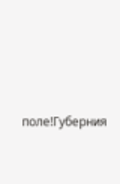поле!Губерния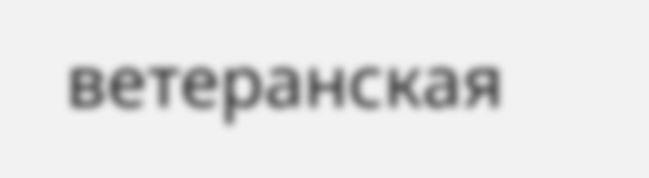ветеранская